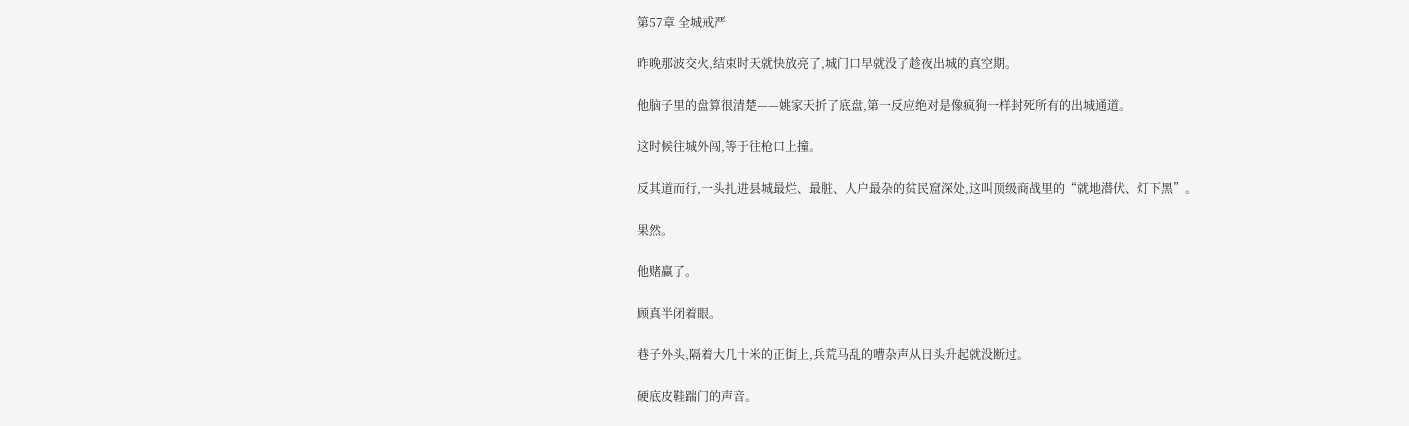第57章 全城戒严

昨晚那波交火,结束时天就快放亮了,城门口早就没了趁夜出城的真空期。

他脑子里的盘算很清楚——姚家天折了底盘,第一反应绝对是像疯狗一样封死所有的出城通道。

这时候往城外闯,等于往枪口上撞。

反其道而行,一头扎进县城最烂、最脏、人户最杂的贫民窟深处,这叫顶级商战里的“就地潜伏、灯下黑”。

果然。

他赌赢了。

顾真半闭着眼。

巷子外头,隔着大几十米的正街上,兵荒马乱的嘈杂声从日头升起就没断过。

硬底皮鞋踹门的声音。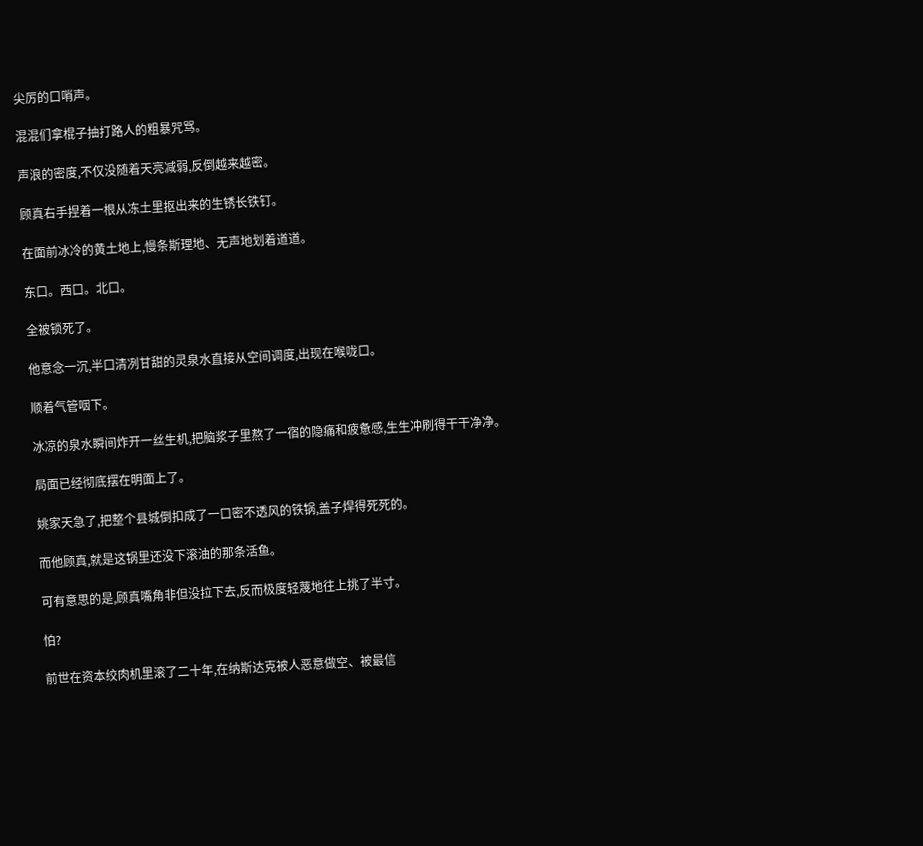尖厉的口哨声。

混混们拿棍子抽打路人的粗暴咒骂。

声浪的密度,不仅没随着天亮减弱,反倒越来越密。

顾真右手捏着一根从冻土里抠出来的生锈长铁钉。

在面前冰冷的黄土地上,慢条斯理地、无声地划着道道。

东口。西口。北口。

全被锁死了。

他意念一沉,半口清冽甘甜的灵泉水直接从空间调度,出现在喉咙口。

顺着气管咽下。

冰凉的泉水瞬间炸开一丝生机,把脑浆子里熬了一宿的隐痛和疲惫感,生生冲刷得干干净净。

局面已经彻底摆在明面上了。

姚家天急了,把整个县城倒扣成了一口密不透风的铁锅,盖子焊得死死的。

而他顾真,就是这锅里还没下滚油的那条活鱼。

可有意思的是,顾真嘴角非但没拉下去,反而极度轻蔑地往上挑了半寸。

怕?

前世在资本绞肉机里滚了二十年,在纳斯达克被人恶意做空、被最信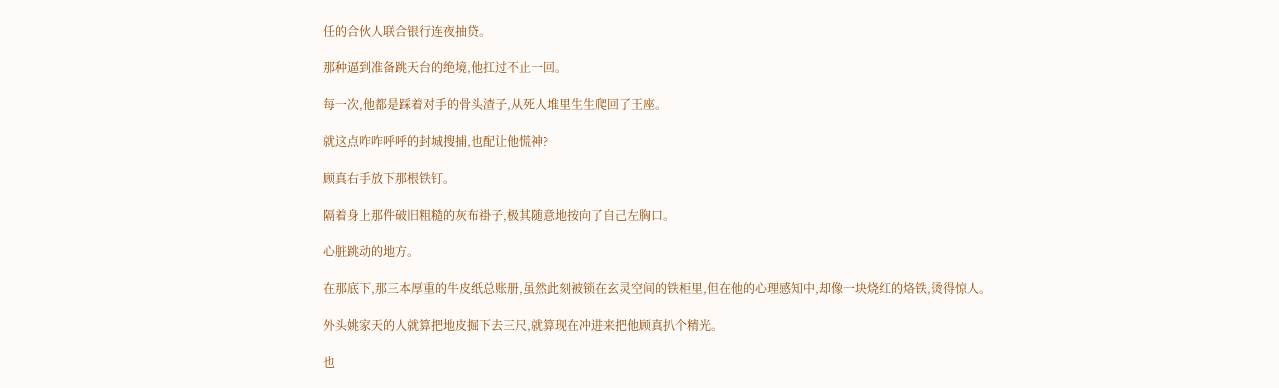任的合伙人联合银行连夜抽贷。

那种逼到准备跳天台的绝境,他扛过不止一回。

每一次,他都是踩着对手的骨头渣子,从死人堆里生生爬回了王座。

就这点咋咋呼呼的封城搜捕,也配让他慌神?

顾真右手放下那根铁钉。

隔着身上那件破旧粗糙的灰布褂子,极其随意地按向了自己左胸口。

心脏跳动的地方。

在那底下,那三本厚重的牛皮纸总账册,虽然此刻被锁在玄灵空间的铁柜里,但在他的心理感知中,却像一块烧红的烙铁,烫得惊人。

外头姚家天的人就算把地皮掘下去三尺,就算现在冲进来把他顾真扒个精光。

也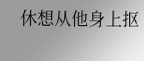休想从他身上抠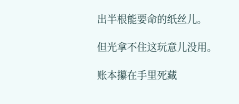出半根能要命的纸丝儿。

但光拿不住这玩意儿没用。

账本攥在手里死藏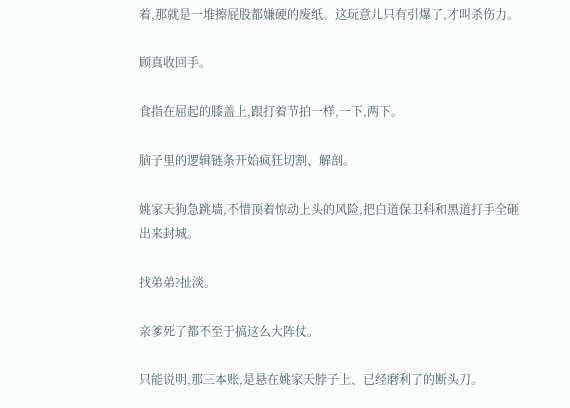着,那就是一堆擦屁股都嫌硬的废纸。这玩意儿只有引爆了,才叫杀伤力。

顾真收回手。

食指在屈起的膝盖上,跟打着节拍一样,一下,两下。

脑子里的逻辑链条开始疯狂切割、解剖。

姚家天狗急跳墙,不惜顶着惊动上头的风险,把白道保卫科和黑道打手全砸出来封城。

找弟弟?扯淡。

亲爹死了都不至于搞这么大阵仗。

只能说明,那三本账,是悬在姚家天脖子上、已经磨利了的断头刀。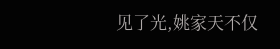见了光,姚家天不仅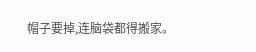帽子要掉,连脑袋都得搬家。